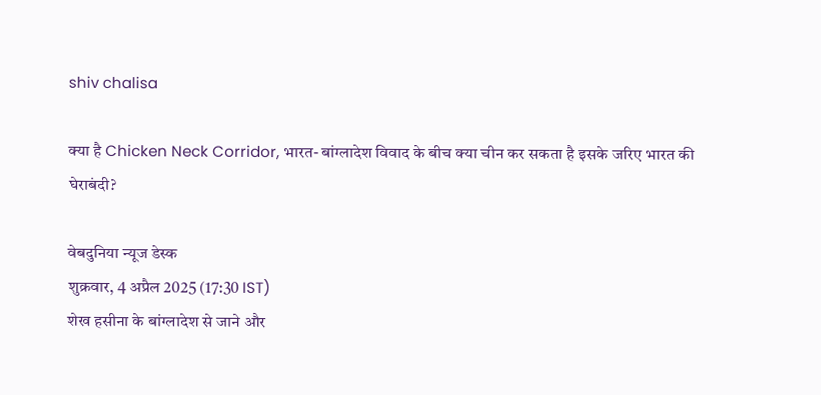shiv chalisa

क्या है Chicken Neck Corridor, भारत- बांग्लादेश विवाद के बीच क्‍या चीन कर सकता है इसके जरिए भारत की घेराबंदी?

वेबदुनिया न्यूज डेस्क
शुक्रवार, 4 अप्रैल 2025 (17:30 IST)
शेख हसीना के बांग्‍लादेश से जाने और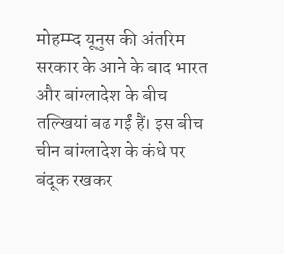मोहम्‍म्‍द यूनुस की अंतरिम सरकार के आने के बाद भारत और बांग्‍लादेश के बीच तल्‍खियां बढ गईं हैं। इस बीच चीन बांग्‍लादेश के कंधे पर बंदूक रखकर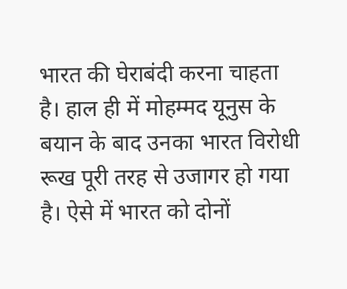भारत की घेराबंदी करना चाहता है। हाल ही में मोहम्‍मद यूनुस के बयान के बाद उनका भारत विरोधी रूख पूरी तरह से उजागर हो गया है। ऐसे में भारत को दोनों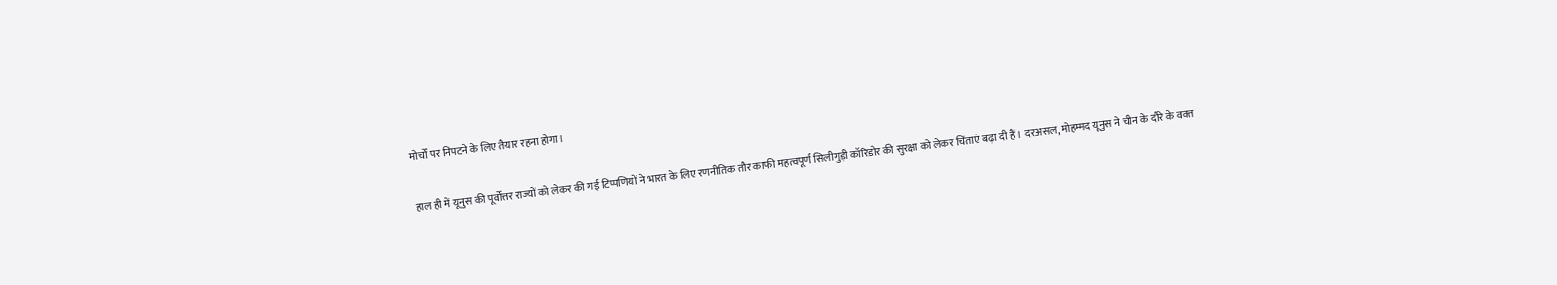मोर्चों पर निपटने के लिए तैयार रहना होगा।

हाल ही में यूनुस की पूर्वोत्तर राज्यों को लेकर की गई टिप्पणियों ने भारत के लिए रणनीतिक तौर काफी महत्वपूर्ण सिलीगुड़ी कॉरिडोर की सुरक्षा को लेकर चिंताएं बढ़ा दी हैं। दरअसल, मोहम्मद यूनुस ने चीन के दौरे के वक्‍त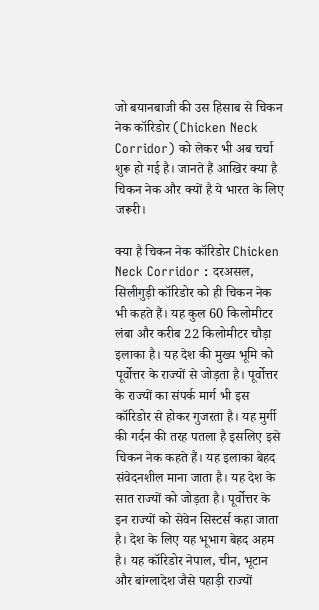जो बयानबाजी की उस हिसाब से चिकन नेक कॉरिडोर (Chicken Neck Corridor) को लेकर भी अब चर्चा शुरू हो गई है। जानते हैं आखिर क्‍या है चिकन नेक और क्‍यों है ये भारत के लिए जरूरी।

क्‍या है चिकन नेक कॉरिडोर Chicken Neck Corridor : दरअसल, सिलीगुड़ी कॉरिडोर को ही चिकन नेक भी कहते हैं। यह कुल 60 किलोमीटर लंबा और करीब 22 किलोमीटर चौड़ा इलाका है। यह देश की मुख्य भूमि को पूर्वोत्तर के राज्यों से जोड़ता है। पूर्वोत्तर के राज्यों का संपर्क मार्ग भी इस कॉरिडोर से होकर गुजरता है। यह मुर्गी की गर्दन की तरह पतला है इसलिए इसे चिकन नेक कहते हैं। यह इलाका बेहद संवेदनशील माना जाता है। यह देश के सात राज्यों को जोड़ता है। पूर्वोत्तर के इन राज्यों को सेवेन सिस्टर्स कहा जाता है। देश के लिए यह भूभाग बेहद अहम है। यह कॉरिडोर नेपाल, चीन, भूटान और बांग्लादेश जैसे पहाड़ी राज्यों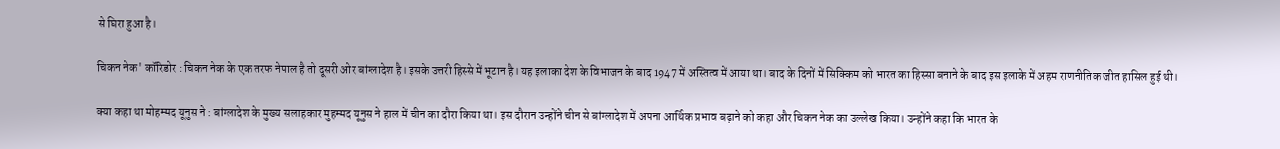से घिरा हुआ है।

चिकन नेक' कॉरिडोर : चिकन नेक के एक तरफ नेपाल है तो दूसरी ओर बांग्लादेश है। इसके उत्तरी हिस्से में भूटान है। यह इलाका देश के विभाजन के बाद 1947 में अस्तित्व में आया था। बाद के दिनों में सिक्किम को भारत का हिस्सा बनाने के बाद इस इलाके में अहम राणनीतिक जीत हासिल हुई थी।

क्‍या कहा था मोहम्मद यूनुस ने : बांग्लादेश के मुख्य सलाहकार मुहम्मद यूनुस ने हाल में चीन का दौरा किया था। इस दौरान उन्होंने चीन से बांग्लादेश में अपना आर्थिक प्रभाव बढ़ाने को कहा और चिकन नेक का उल्लेख किया। उन्होंने कहा कि भारत के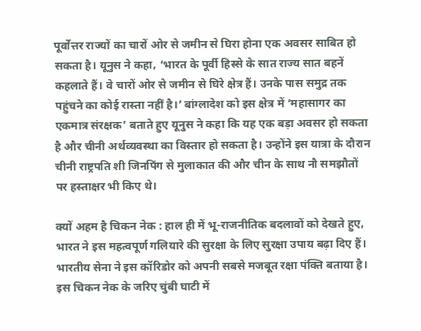पूर्वोत्तर राज्यों का चारों ओर से जमीन से घिरा होना एक अवसर साबित हो सकता है। यूनुस ने कहा, ‘भारत के पूर्वी हिस्से के सात राज्य सात बहनें कहलाते हैं। वे चारों ओर से जमीन से घिरे क्षेत्र हैं। उनके पास समुद्र तक पहुंचने का कोई रास्ता नहीं है।’ बांग्लादेश को इस क्षेत्र में ‘महासागर का एकमात्र संरक्षक’ बताते हुए यूनुस ने कहा कि यह एक बड़ा अवसर हो सकता है और चीनी अर्थव्यवस्था का विस्तार हो सकता है। उन्होंने इस यात्रा के दौरान चीनी राष्ट्रपति शी जिनपिंग से मुलाकात की और चीन के साथ नौ समझौतों पर हस्ताक्षर भी किए थे।

क्यों अहम है चिकन नेक : हाल ही में भू-राजनीतिक बदलावों को देखते हुए, भारत ने इस महत्वपूर्ण गलियारे की सुरक्षा के लिए सुरक्षा उपाय बढ़ा दिए हैं। भारतीय सेना ने इस कॉरिडोर को अपनी सबसे मजबूत रक्षा पंक्ति बताया है। इस चिकन नेक के जरिए चुंबी घाटी में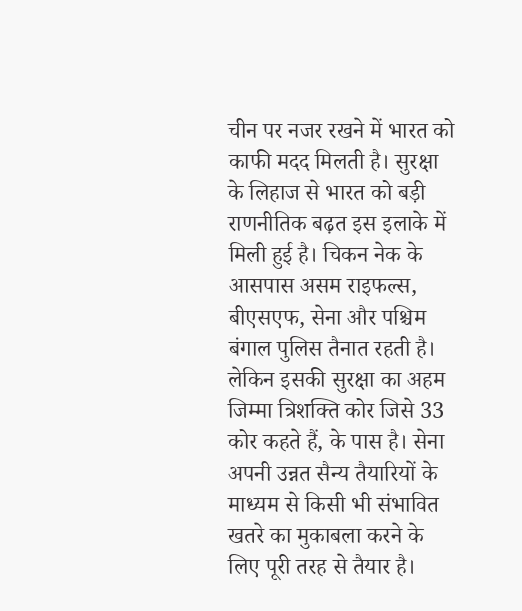चीन पर नजर रखने में भारत को काफी मदद मिलती है। सुरक्षा के लिहाज से भारत को बड़ी राणनीतिक बढ़त इस इलाके में मिली हुई है। चिकन नेक के आसपास असम राइफल्स, बीएसएफ, सेना और पश्चिम बंगाल पुलिस तैनात रहती है। लेकिन इसकी सुरक्षा का अहम जिम्मा त्रिशक्ति कोर जिसे 33 कोर कहते हैं, के पास है। सेना अपनी उन्नत सैन्य तैयारियों के माध्यम से किसी भी संभावित खतरे का मुकाबला करने के लिए पूरी तरह से तैयार है।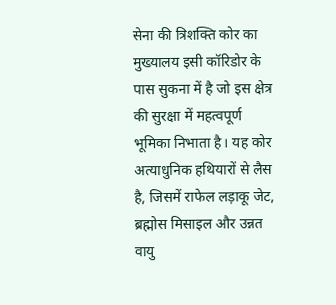सेना की त्रिशक्ति कोर का मुख्यालय इसी कॉरिडोर के पास सुकना में है जो इस क्षेत्र की सुरक्षा में महत्वपूर्ण भूमिका निभाता है। यह कोर अत्याधुनिक हथियारों से लैस है, जिसमें राफेल लड़ाकू जेट, ब्रह्मोस मिसाइल और उन्नत वायु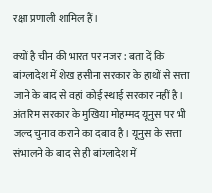रक्षा प्रणाली शामिल हैं।

क्‍यों है चीन की भारत पर नजर : बता दें कि बांग्लादेश में शेख हसीना सरकार के हाथों से सत्ता जाने के बाद से वहां कोई स्थाई सरकार नहीं है। अंतरिम सरकार के मुखिया मोहम्मद यूनुस पर भी जल्द चुनाव कराने का दबाव है। यूनुस के सत्ता संभालने के बाद से ही बांग्लादेश में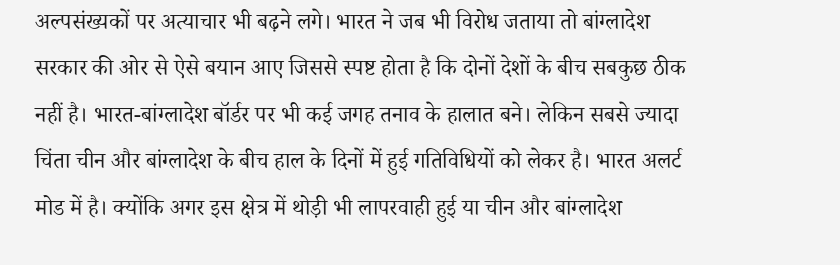अल्पसंख्यकों पर अत्याचार भी बढ़ने लगे। भारत ने जब भी विरोध जताया तो बांग्लादेश सरकार की ओर से ऐसे बयान आए जिससे स्पष्ट होता है कि दोनों देशों के बीच सबकुछ ठीक नहीं है। भारत-बांग्लादेश बॉर्डर पर भी कई जगह तनाव के हालात बने। लेकिन सबसे ज्यादा चिंता चीन और बांग्लादेश के बीच हाल के दिनों में हुई गतिविधियों को लेकर है। भारत अलर्ट मोड में है। क्योंकि अगर इस क्षेत्र में थोड़ी भी लापरवाही हुई या चीन और बांग्लादेश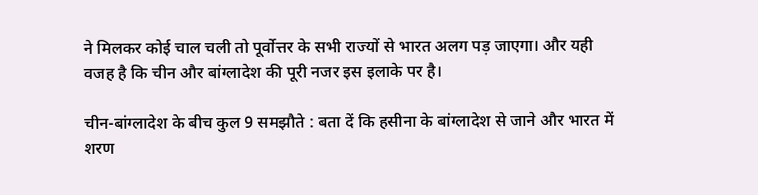ने मिलकर कोई चाल चली तो पूर्वोत्तर के सभी राज्यों से भारत अलग पड़ जाएगा। और यही वजह है कि चीन और बांग्लादेश की पूरी नजर इस इलाके पर है।

चीन-बांग्लादेश के बीच कुल 9 समझौते : बता दें कि हसीना के बांग्‍लादेश से जाने और भारत में शरण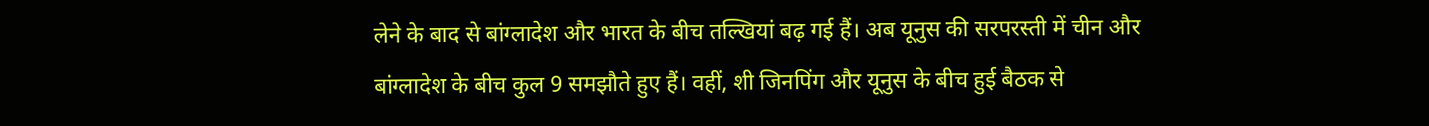लेने के बाद से बांग्लादेश और भारत के बीच तल्‍खियां बढ़ गई हैं। अब यूनुस की सरपरस्‍ती में चीन और बांग्लादेश के बीच कुल 9 समझौते हुए हैं। वहीं, शी जिनपिंग और यूनुस के बीच हुई बैठक से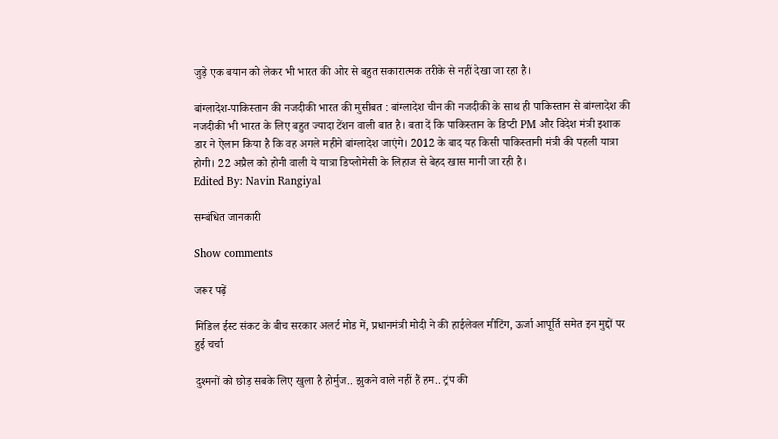जुड़े एक बयान को लेकर भी भारत की ओर से बहुत सकारात्मक तरीके से नहीं देखा जा रहा है।

बांग्‍लादेश-पाकिस्‍तान की नजदीकी भारत की मुसीबत : बांग्‍लादेश चीन की नजदीकी के साथ ही पाकिस्‍तान से बांग्‍लादेश की नजदीकी भी भारत के लिए बहुत ज्‍यादा टेंशन वाली बात है। बता दें कि पाकिस्तान के डिप्टी PM और विदेश मंत्री इशाक डार ने ऐलान किया है कि वह अगले महीने बांग्लादेश जाएंगे। 2012 के बाद यह किसी पाकिस्तानी मंत्री की पहली यात्रा होगी। 22 अप्रैल को होनी वाली ये यात्रा डिप्लोमेसी के लिहाज से बेहद खास मानी जा रही है।
Edited By: Navin Rangiyal

सम्बंधित जानकारी

Show comments

जरूर पढ़ें

मिडिल ईस्ट संकट के बीच सरकार अलर्ट मोड में, प्रधानमंत्री मोदी ने की हाईलेवल मीटिंग, ऊर्जा आपूर्ति समेत इन मुद्दों पर हुई चर्चा

दुश्मनों को छोड़ सबके लिए खुला है होर्मुज.. झुकने वाले नहीं हैं हम.. ट्रंप की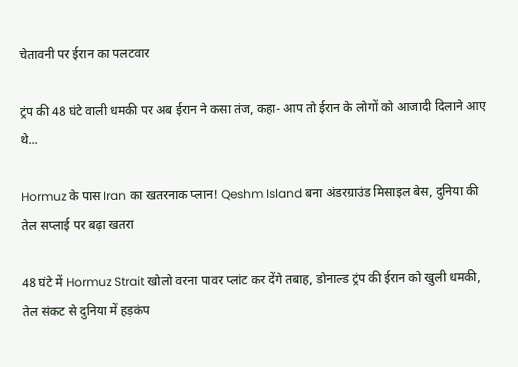चेतावनी पर ईरान का पलटवार

ट्रंप की 48 घंटे वाली धमकी पर अब ईरान ने कसा तंज, कहा- आप तो ईरान के लोगों को आजादी दिलाने आए थे...

Hormuz के पास Iran का खतरनाक प्लान! Qeshm Island बना अंडरग्राउंड मिसाइल बेस, दुनिया की तेल सप्लाई पर बढ़ा खतरा

48 घंटे में Hormuz Strait खोलो वरना पावर प्लांट कर देंगे तबाह, डोनाल्ड ट्रंप की ईरान को खुली धमकी, तेल संकट से दुनिया में हड़कंप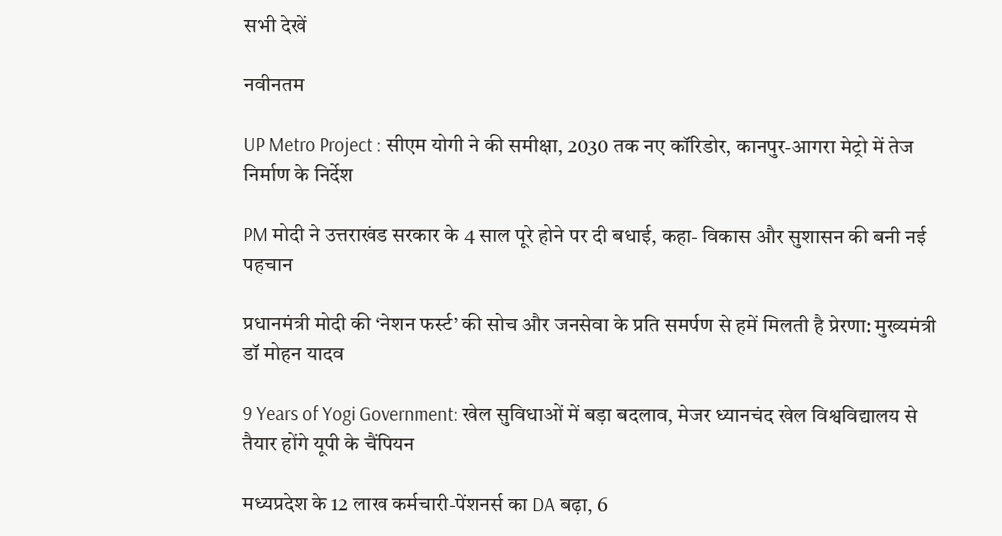सभी देखें

नवीनतम

UP Metro Project : सीएम योगी ने की समीक्षा, 2030 तक नए कॉरिडोर, कानपुर-आगरा मेट्रो में तेज निर्माण के निर्देश

PM मोदी ने उत्तराखंड सरकार के 4 साल पूरे होने पर दी बधाई, कहा- विकास और सुशासन की बनी नई पहचान

प्रधानमंत्री मोदी की ‘नेशन फर्स्ट’ की सोच और जनसेवा के प्रति समर्पण से हमें मिलती है प्रेरणा: मुख्यमंत्री डॉ मोहन यादव

9 Years of Yogi Government: खेल सुविधाओं में बड़ा बदलाव, मेजर ध्यानचंद खेल विश्वविद्यालय से तैयार होंगे यूपी के चैंपियन

मध्यप्रदेश के 12 लाख कर्मचारी-पेंशनर्स का DA बढ़ा, 6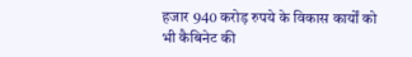हजार 940 करोड़ रुपये के विकास कार्यों को भी कैबिनेट की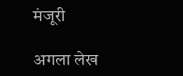मंजूरी

अगला लेख